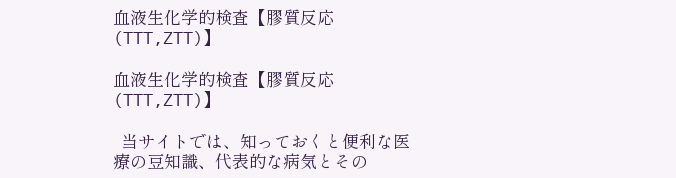血液生化学的検査【膠質反応(TTT,ZTT)】

血液生化学的検査【膠質反応(TTT,ZTT)】

  当サイトでは、知っておくと便利な医療の豆知識、代表的な病気とその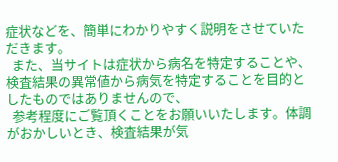症状などを、簡単にわかりやすく説明をさせていただきます。
  また、当サイトは症状から病名を特定することや、検査結果の異常値から病気を特定することを目的としたものではありませんので、
  参考程度にご覧頂くことをお願いいたします。体調がおかしいとき、検査結果が気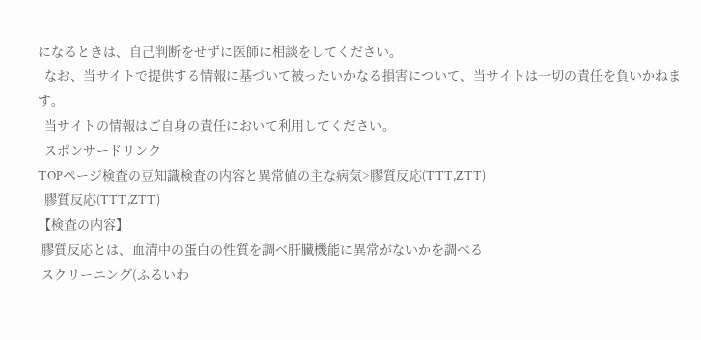になるときは、自己判断をせずに医師に相談をしてください。
  なお、当サイトで提供する情報に基づいて被ったいかなる損害について、当サイトは一切の責任を負いかねます。
  当サイトの情報はご自身の責任において利用してください。
  スポンサードリンク
TOPページ検査の豆知識検査の内容と異常値の主な病気>膠質反応(TTT,ZTT)
  膠質反応(TTT,ZTT)
【検査の内容】
 膠質反応とは、血清中の蛋白の性質を調べ肝臓機能に異常がないかを調べる
 スクリーニング(ふるいわ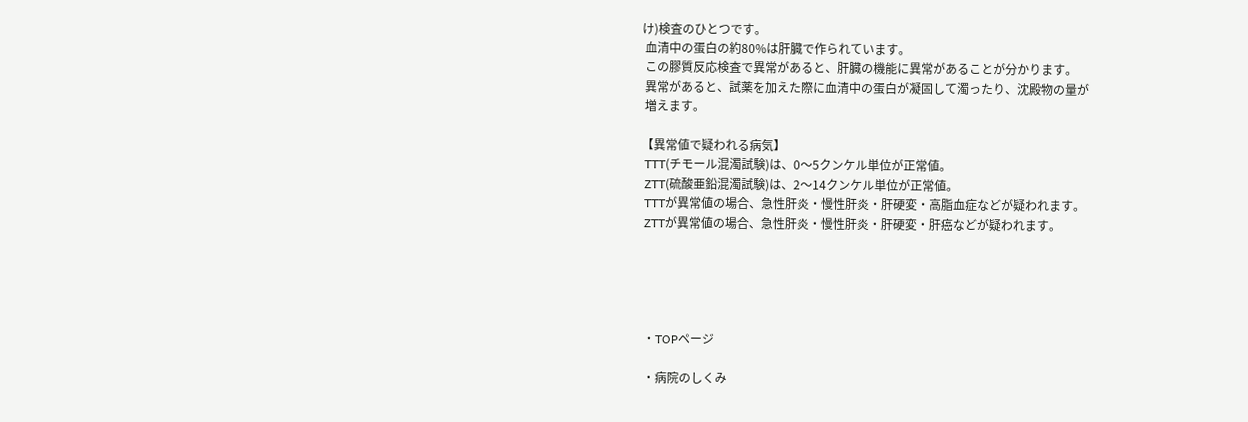け)検査のひとつです。
 血清中の蛋白の約80%は肝臓で作られています。
 この膠質反応検査で異常があると、肝臓の機能に異常があることが分かります。
 異常があると、試薬を加えた際に血清中の蛋白が凝固して濁ったり、沈殿物の量が
 増えます。

【異常値で疑われる病気】
 TTT(チモール混濁試験)は、0〜5クンケル単位が正常値。
 ZTT(硫酸亜鉛混濁試験)は、2〜14クンケル単位が正常値。
 TTTが異常値の場合、急性肝炎・慢性肝炎・肝硬変・高脂血症などが疑われます。
 ZTTが異常値の場合、急性肝炎・慢性肝炎・肝硬変・肝癌などが疑われます。





 ・TOPページ

 ・病院のしくみ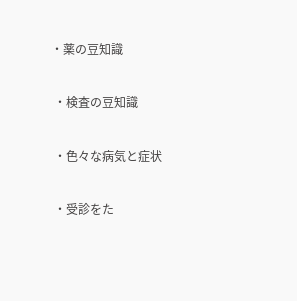・薬の豆知識

 ・検査の豆知識

 ・色々な病気と症状

 ・受診をた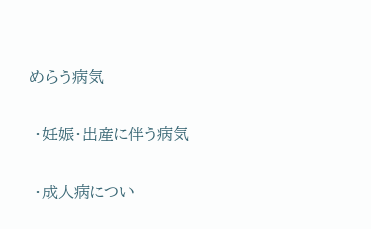めらう病気

 ・妊娠・出産に伴う病気

 ・成人病につい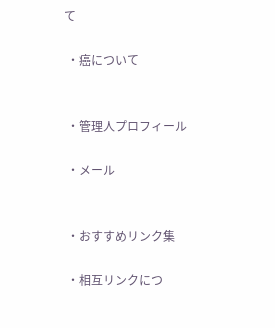て

 ・癌について


 ・管理人プロフィール

 ・メール


 ・おすすめリンク集

 ・相互リンクにつ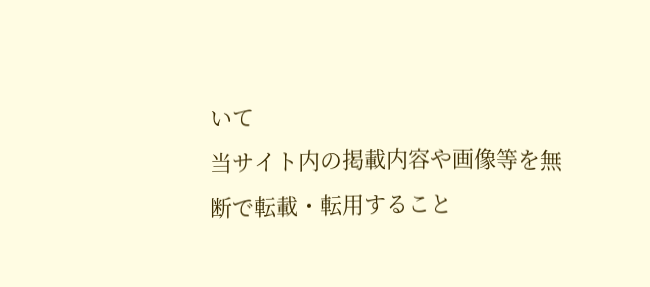いて
当サイト内の掲載内容や画像等を無断で転載・転用すること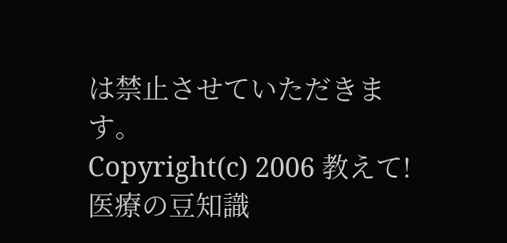は禁止させていただきます。
Copyright(c) 2006 教えて!医療の豆知識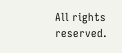All rights reserved.